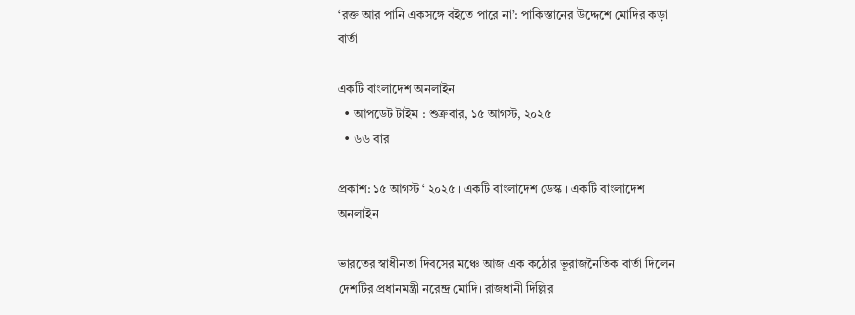‘রক্ত আর পানি একসঙ্গে বইতে পারে না’: পাকিস্তানের উদ্দেশে মোদির কড়া বার্তা

একটি বাংলাদেশ অনলাইন
  • আপডেট টাইম : শুক্রবার, ১৫ আগস্ট, ২০২৫
  • ৬৬ বার

প্রকাশ: ১৫ আগস্ট ‘ ২০২৫ । একটি বাংলাদেশ ডেস্ক । একটি বাংলাদেশ অনলাইন

ভারতের স্বাধীনতা দিবসের মঞ্চে আজ এক কঠোর ভূরাজনৈতিক বার্তা দিলেন দেশটির প্রধানমন্ত্রী নরেন্দ্র মোদি। রাজধানী দিল্লির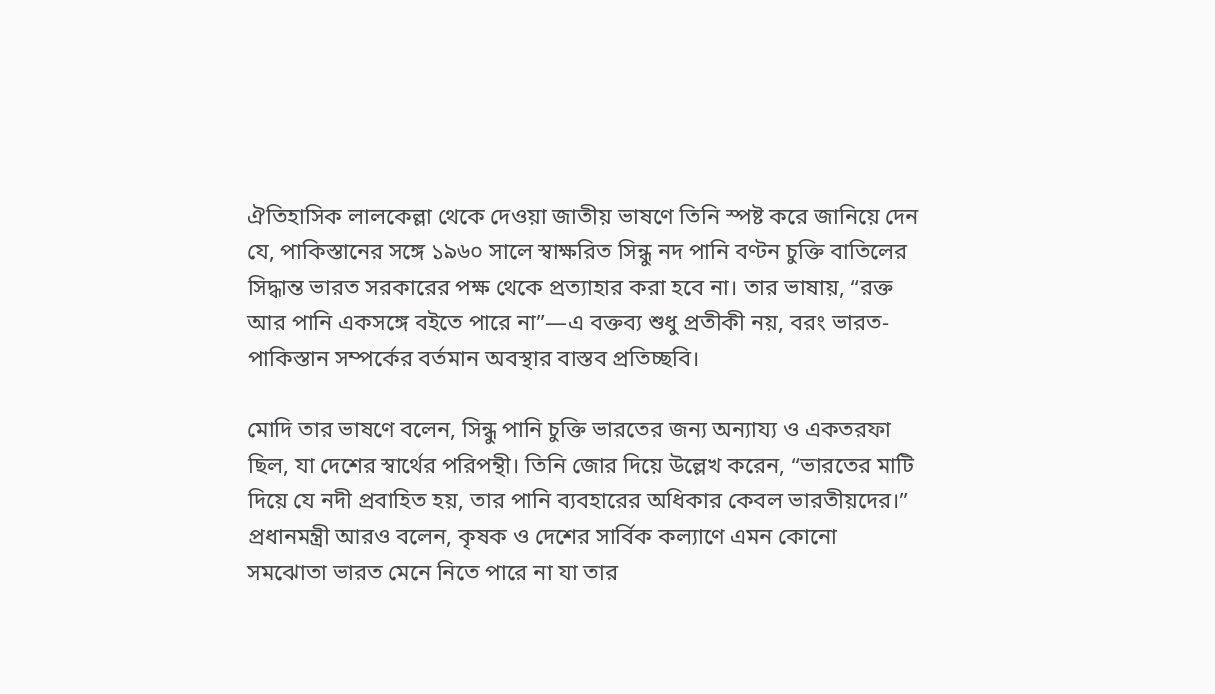ঐতিহাসিক লালকেল্লা থেকে দেওয়া জাতীয় ভাষণে তিনি স্পষ্ট করে জানিয়ে দেন যে, পাকিস্তানের সঙ্গে ১৯৬০ সালে স্বাক্ষরিত সিন্ধু নদ পানি বণ্টন চুক্তি বাতিলের সিদ্ধান্ত ভারত সরকারের পক্ষ থেকে প্রত্যাহার করা হবে না। তার ভাষায়, “রক্ত আর পানি একসঙ্গে বইতে পারে না”—এ বক্তব্য শুধু প্রতীকী নয়, বরং ভারত-পাকিস্তান সম্পর্কের বর্তমান অবস্থার বাস্তব প্রতিচ্ছবি।

মোদি তার ভাষণে বলেন, সিন্ধু পানি চুক্তি ভারতের জন্য অন্যায্য ও একতরফা ছিল, যা দেশের স্বার্থের পরিপন্থী। তিনি জোর দিয়ে উল্লেখ করেন, “ভারতের মাটি দিয়ে যে নদী প্রবাহিত হয়, তার পানি ব্যবহারের অধিকার কেবল ভারতীয়দের।” প্রধানমন্ত্রী আরও বলেন, কৃষক ও দেশের সার্বিক কল্যাণে এমন কোনো সমঝোতা ভারত মেনে নিতে পারে না যা তার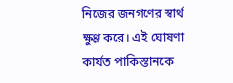নিজের জনগণের স্বার্থ ক্ষুণ্ণ করে। এই ঘোষণা কার্যত পাকিস্তানকে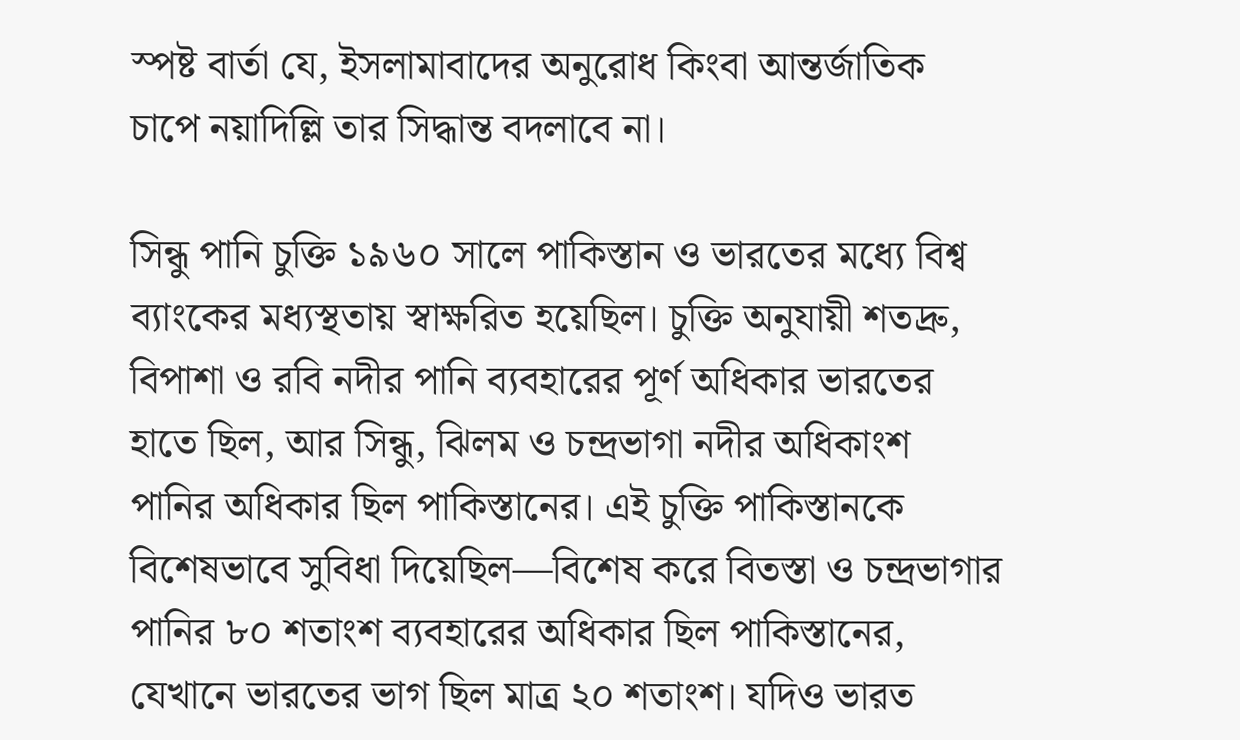স্পষ্ট বার্তা যে, ইসলামাবাদের অনুরোধ কিংবা আন্তর্জাতিক চাপে নয়াদিল্লি তার সিদ্ধান্ত বদলাবে না।

সিন্ধু পানি চুক্তি ১৯৬০ সালে পাকিস্তান ও ভারতের মধ্যে বিশ্ব ব্যাংকের মধ্যস্থতায় স্বাক্ষরিত হয়েছিল। চুক্তি অনুযায়ী শতদ্রু, বিপাশা ও রবি নদীর পানি ব্যবহারের পূর্ণ অধিকার ভারতের হাতে ছিল, আর সিন্ধু, ঝিলম ও চন্দ্রভাগা নদীর অধিকাংশ পানির অধিকার ছিল পাকিস্তানের। এই চুক্তি পাকিস্তানকে বিশেষভাবে সুবিধা দিয়েছিল—বিশেষ করে বিতস্তা ও চন্দ্রভাগার পানির ৮০ শতাংশ ব্যবহারের অধিকার ছিল পাকিস্তানের, যেখানে ভারতের ভাগ ছিল মাত্র ২০ শতাংশ। যদিও ভারত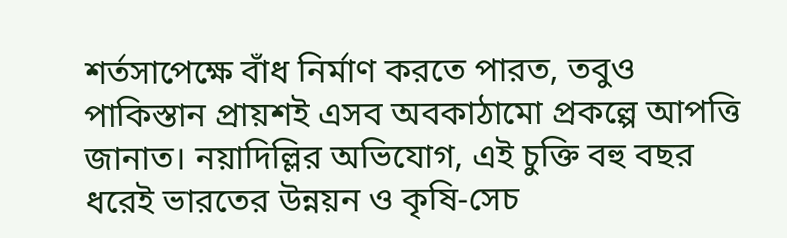শর্তসাপেক্ষে বাঁধ নির্মাণ করতে পারত, তবুও পাকিস্তান প্রায়শই এসব অবকাঠামো প্রকল্পে আপত্তি জানাত। নয়াদিল্লির অভিযোগ, এই চুক্তি বহু বছর ধরেই ভারতের উন্নয়ন ও কৃষি-সেচ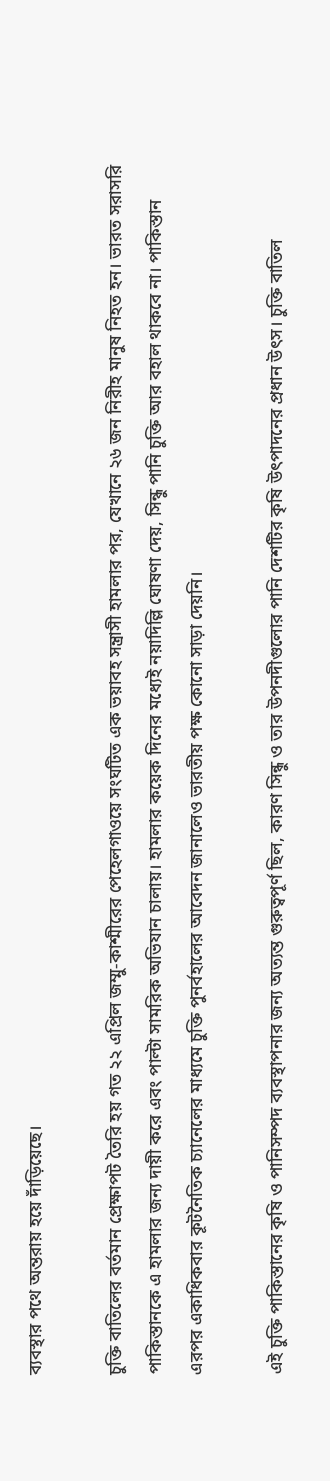ব্যবস্থার পথে অন্তরায় হয়ে দাঁড়িয়েছে।

চুক্তি বাতিলের বর্তমান প্রেক্ষাপট তৈরি হয় গত ২২ এপ্রিল জম্মু-কাশ্মীরের পেহেলগাওয়ে সংঘটিত এক ভয়াবহ সন্ত্রাসী হামলার পর, যেখানে ২৬ জন নিরীহ মানুষ নিহত হন। ভারত সরাসরি পাকিস্তানকে এ হামলার জন্য দায়ী করে এবং পাল্টা সামরিক অভিযান চালায়। হামলার কয়েক দিনের মধ্যেই নয়াদিল্লি ঘোষণা দেয়, সিন্ধু পানি চুক্তি আর বহাল থাকবে না। পাকিস্তান এরপর একাধিকবার কূটনৈতিক চ্যানেলের মাধ্যমে চুক্তি পুনর্বহালের আবেদন জানালেও ভারতীয় পক্ষ কোনো সাড়া দেয়নি।

এই চুক্তি পাকিস্তানের কৃষি ও পানিসম্পদ ব্যবস্থাপনার জন্য অত্যন্ত গুরুত্বপূর্ণ ছিল, কারণ সিন্ধু ও তার উপনদীগুলোর পানি দেশটির কৃষি উৎপাদনের প্রধান উৎস। চুক্তি বাতিল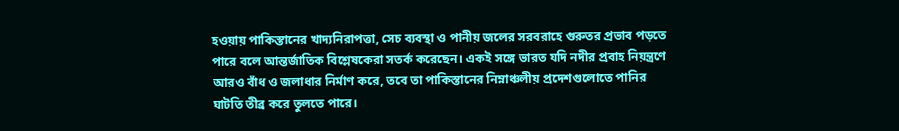হওয়ায় পাকিস্তানের খাদ্যনিরাপত্তা, সেচ ব্যবস্থা ও পানীয় জলের সরবরাহে গুরুতর প্রভাব পড়তে পারে বলে আন্তর্জাতিক বিশ্লেষকেরা সতর্ক করেছেন। একই সঙ্গে ভারত যদি নদীর প্রবাহ নিয়ন্ত্রণে আরও বাঁধ ও জলাধার নির্মাণ করে, তবে তা পাকিস্তানের নিম্নাঞ্চলীয় প্রদেশগুলোতে পানির ঘাটতি তীব্র করে তুলতে পারে।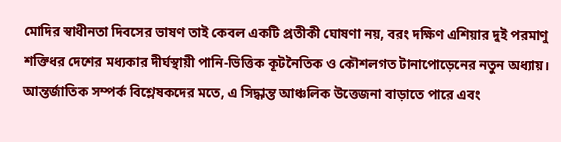মোদির স্বাধীনতা দিবসের ভাষণ তাই কেবল একটি প্রতীকী ঘোষণা নয়, বরং দক্ষিণ এশিয়ার দুই পরমাণু শক্তিধর দেশের মধ্যকার দীর্ঘস্থায়ী পানি-ভিত্তিক কূটনৈতিক ও কৌশলগত টানাপোড়েনের নতুন অধ্যায়। আন্তর্জাতিক সম্পর্ক বিশ্লেষকদের মতে, এ সিদ্ধান্ত আঞ্চলিক উত্তেজনা বাড়াতে পারে এবং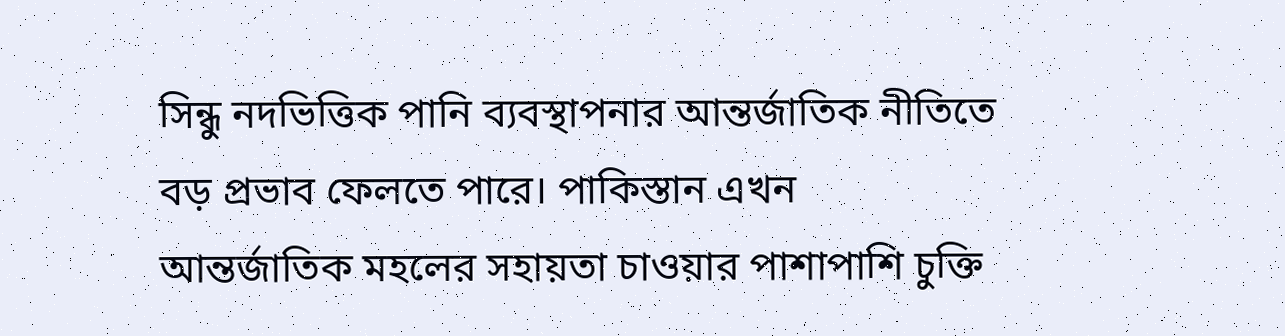সিন্ধু নদভিত্তিক পানি ব্যবস্থাপনার আন্তর্জাতিক নীতিতে বড় প্রভাব ফেলতে পারে। পাকিস্তান এখন আন্তর্জাতিক মহলের সহায়তা চাওয়ার পাশাপাশি চুক্তি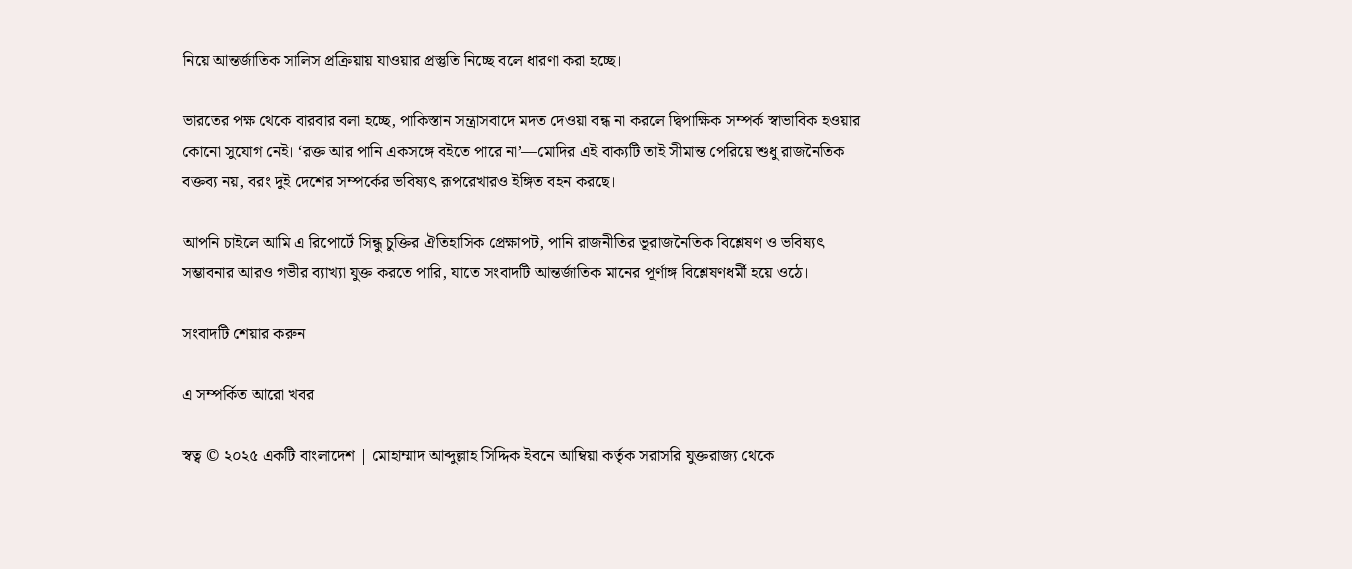নিয়ে আন্তর্জাতিক সালিস প্রক্রিয়ায় যাওয়ার প্রস্তুতি নিচ্ছে বলে ধারণা করা হচ্ছে।

ভারতের পক্ষ থেকে বারবার বলা হচ্ছে, পাকিস্তান সন্ত্রাসবাদে মদত দেওয়া বন্ধ না করলে দ্বিপাক্ষিক সম্পর্ক স্বাভাবিক হওয়ার কোনো সুযোগ নেই। ‘রক্ত আর পানি একসঙ্গে বইতে পারে না’—মোদির এই বাক্যটি তাই সীমান্ত পেরিয়ে শুধু রাজনৈতিক বক্তব্য নয়, বরং দুই দেশের সম্পর্কের ভবিষ্যৎ রূপরেখারও ইঙ্গিত বহন করছে।

আপনি চাইলে আমি এ রিপোর্টে সিন্ধু চুক্তির ঐতিহাসিক প্রেক্ষাপট, পানি রাজনীতির ভূরাজনৈতিক বিশ্লেষণ ও ভবিষ্যৎ সম্ভাবনার আরও গভীর ব্যাখ্যা যুক্ত করতে পারি, যাতে সংবাদটি আন্তর্জাতিক মানের পূর্ণাঙ্গ বিশ্লেষণধর্মী হয়ে ওঠে।

সংবাদটি শেয়ার করুন

এ সম্পর্কিত আরো খবর

স্বত্ব © ২০২৫ একটি বাংলাদেশ | মোহাম্মাদ আব্দুল্লাহ সিদ্দিক ইবনে আম্বিয়া কর্তৃক সরাসরি যুক্তরাজ্য থেকে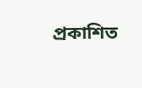প্রকাশিত